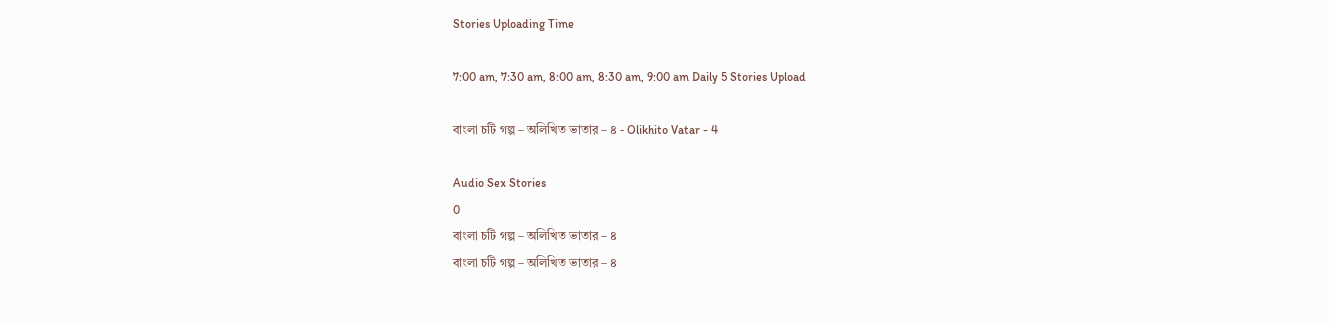Stories Uploading Time

7:00 am, 7:30 am, 8:00 am, 8:30 am, 9:00 am Daily 5 Stories Upload

বাংলা চটি গল্প – অলিখিত ভাতার – ৪ - Olikhito Vatar - 4

Audio Sex Stories
0
বাংলা চটি গল্প – অলিখিত ভাতার – ৪
বাংলা চটি গল্প – অলিখিত ভাতার – ৪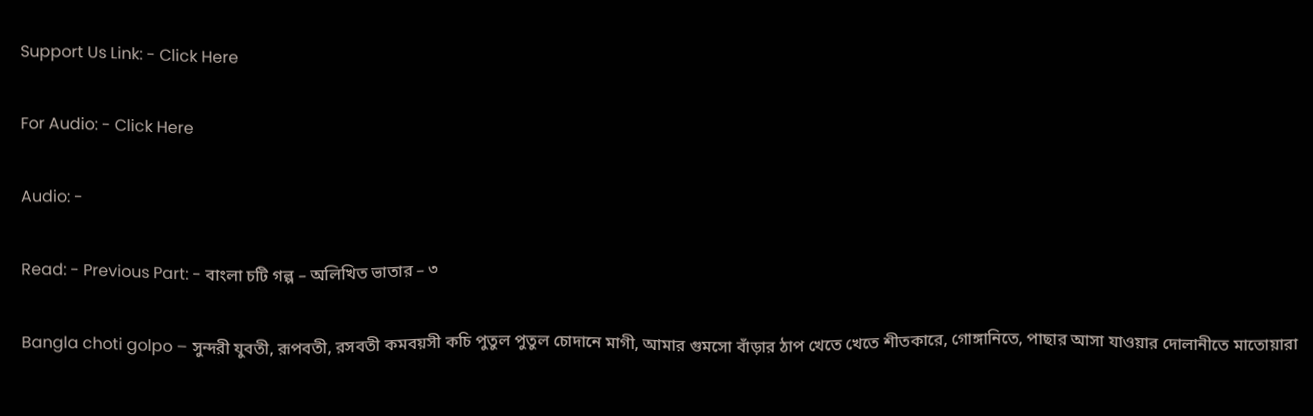Support Us Link: - Click Here

For Audio: - Click Here

Audio: -

Read: - Previous Part: - বাংলা চটি গল্প – অলিখিত ভাতার – ৩

Bangla choti golpo – সুন্দরী যুবতী, রূপবতী, রসবতী কমবয়সী কচি পুতুল পুতুল চোদানে মাগী, আমার গুমসো বাঁড়ার ঠাপ খেতে খেতে শীতকারে, গোঙ্গানিতে, পাছার আসা যাওয়ার দোলানীতে মাতোয়ারা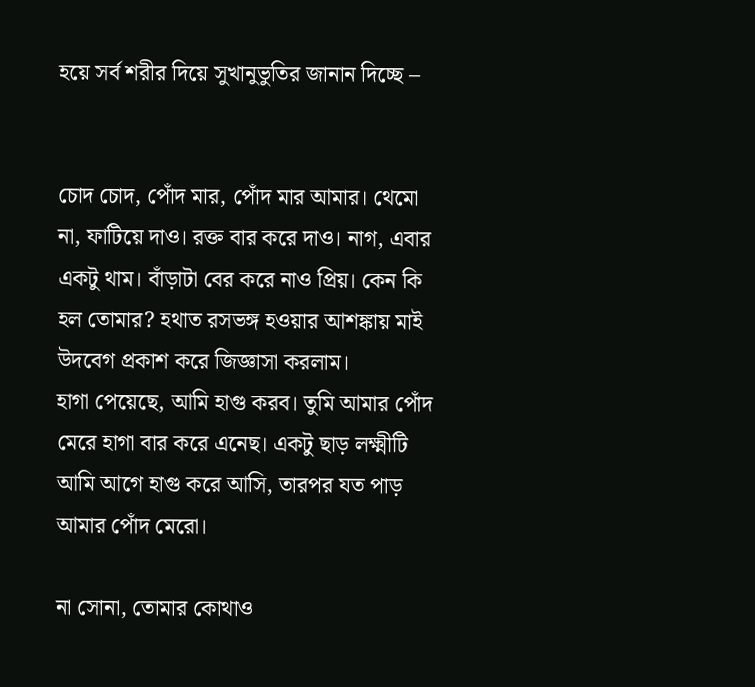হয়ে সর্ব শরীর দিয়ে সুখানুভুতির জানান দিচ্ছে –


চোদ চোদ, পোঁদ মার, পোঁদ মার আমার। থেমো না, ফাটিয়ে দাও। রক্ত বার করে দাও। নাগ, এবার একটু থাম। বাঁড়াটা বের করে নাও প্রিয়। কেন কি হল তোমার? হথাত রসভঙ্গ হওয়ার আশঙ্কায় মাই উদবেগ প্রকাশ করে জিজ্ঞাসা করলাম।
হাগা পেয়েছে, আমি হাগু করব। তুমি আমার পোঁদ মেরে হাগা বার করে এনেছ। একটু ছাড় লক্ষ্মীটি আমি আগে হাগু করে আসি, তারপর যত পাড় আমার পোঁদ মেরো।

না সোনা, তোমার কোথাও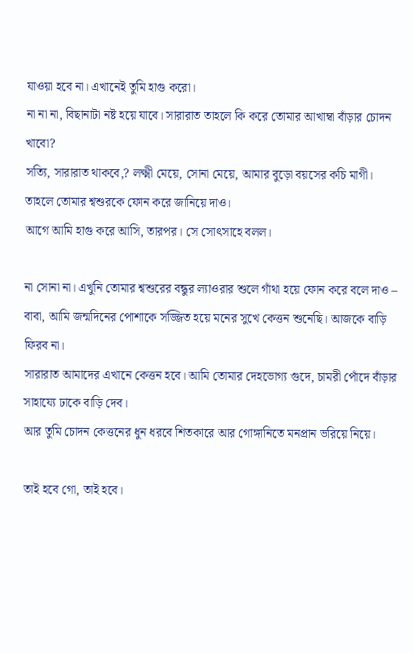যাওয়া হবে না। এখানেই তুমি হাগু করো।
না না না, বিছানাটা নষ্ট হয়ে যাবে। সারারাত তাহলে কি করে তোমার আখাম্বা বাঁড়ার চোদন খাবো?
সত্যি, সারারাত থাকবে,? লক্ষ্মী মেয়ে, সোনা মেয়ে, আমার বুড়ো বয়সের কচি মাগী। তাহলে তোমার শ্বশুরকে ফোন করে জানিয়ে দাও।
আগে আমি হাগু করে আসি, তারপর। সে সোৎসাহে বলল।

না সোনা না। এখুনি তোমার শ্বশুরের বন্ধুর ল্যাওরার শুলে গাঁথা হয়ে ফোন করে বলে দাও – বাবা, আমি জন্মদিনের পোশাকে সজ্জিত হয়ে মনের সুখে কেত্তন শুনেছি। আজকে বাড়ি ফিরব না।
সারারাত আমাদের এখানে কেত্তন হবে। আমি তোমার দেহভোগ্য গুদে, চামরী পোঁদে বাঁড়ার সাহায্যে ঢাকে বাড়ি দেব।
আর তুমি চোদন কেত্তনের ধুন ধরবে শিতকারে আর গোঙ্গানিতে মনপ্রান ভরিয়ে নিয়ে।

তাই হবে গো, তাই হবে।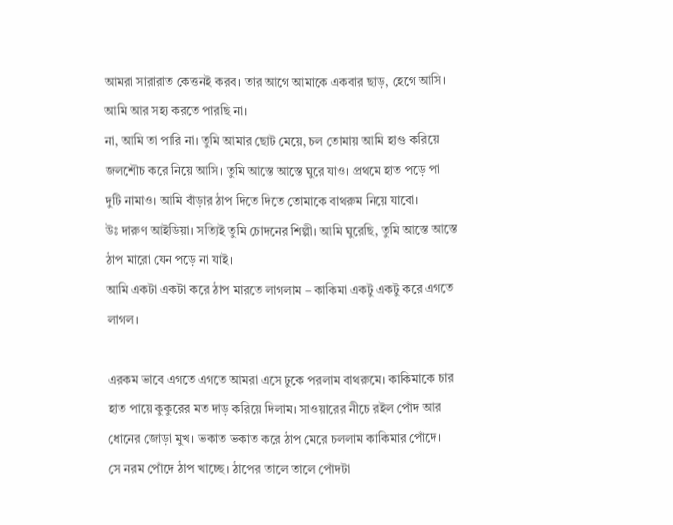আমরা সারারাত কেত্তনই করব। তার আগে আমাকে একবার ছাড়, হেগে আসি। আমি আর সহ্য করতে পারছি না।
না, আমি তা পারি না। তুমি আমার ছোট মেয়ে, চল তোমায় আমি হাগু করিয়ে জলশৌচ করে নিয়ে আসি। তুমি আস্তে আস্তে ঘুরে যাও। প্রথমে হাত পড়ে পা দুটি নামাও। আমি বাঁড়ার ঠাপ দিতে দিতে তোমাকে বাথরুম নিয়ে যাবো।
উঃ দারুণ আইডিয়া। সত্যিই তুমি চোদনের শিল্পী। আমি ঘুরেছি, তুমি আস্তে আস্তে ঠাপ মারো যেন পড়ে না যাই।
আমি একটা একটা করে ঠাপ মারতে লাগলাম – কাকিমা একটু একটু করে এগতে লাগল।

এরকম ভাবে এগতে এগতে আমরা এসে ঢুকে পরলাম বাথরুমে। কাকিমাকে চার হাত পায়ে কুকুরের মত দাড় করিয়ে দিলাম। সাওয়ারের নীচে রইল পোঁদ আর ধোনের জোড়া মুখ। ভকাত ভকাত করে ঠাপ মেরে চললাম কাকিমার পোঁদে।
সে নরম পোঁদে ঠাপ খাচ্ছে। ঠাপের তালে তালে পোঁদটা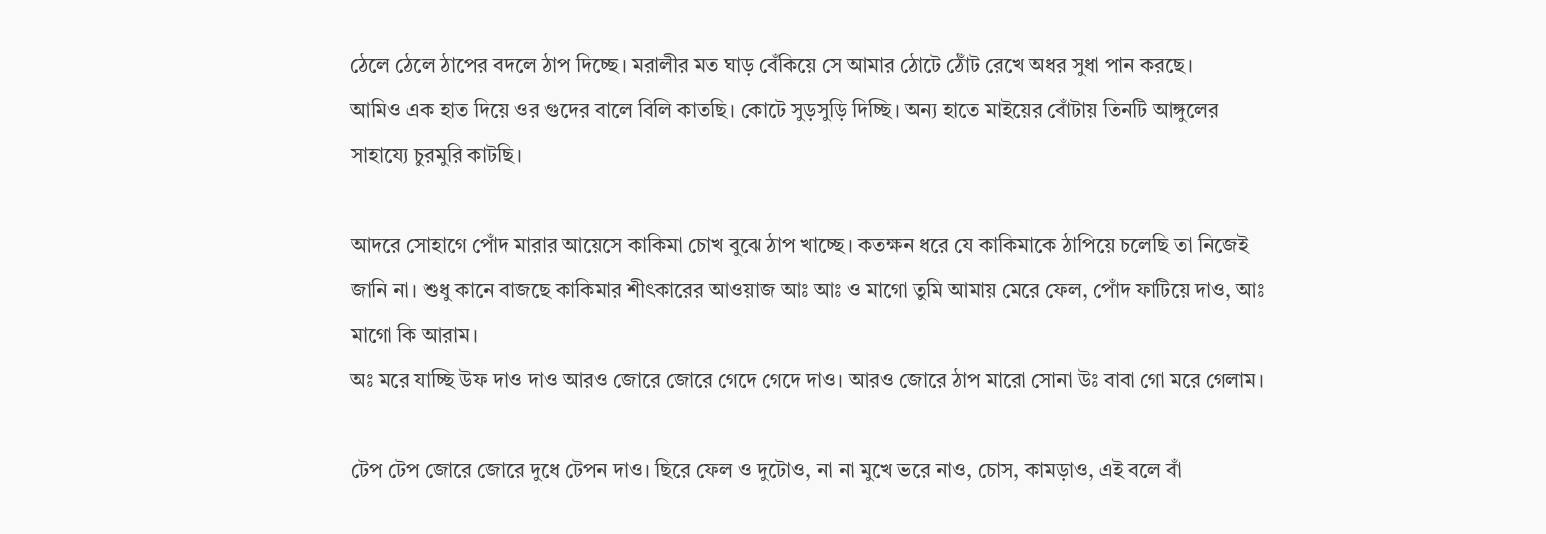ঠেলে ঠেলে ঠাপের বদলে ঠাপ দিচ্ছে। মরালীর মত ঘাড় বেঁকিয়ে সে আমার ঠোটে ঠোঁট রেখে অধর সুধা পান করছে।
আমিও এক হাত দিয়ে ওর গুদের বালে বিলি কাতছি। কোটে সুড়সুড়ি দিচ্ছি। অন্য হাতে মাইয়ের বোঁটায় তিনটি আঙ্গুলের সাহায্যে চুরমুরি কাটছি।

আদরে সোহাগে পোঁদ মারার আয়েসে কাকিমা চোখ বুঝে ঠাপ খাচ্ছে। কতক্ষন ধরে যে কাকিমাকে ঠাপিয়ে চলেছি তা নিজেই জানি না। শুধু কানে বাজছে কাকিমার শীৎকারের আওয়াজ আঃ আঃ ও মাগো তুমি আমায় মেরে ফেল, পোঁদ ফাটিয়ে দাও, আঃ মাগো কি আরাম।
অঃ মরে যাচ্ছি উফ দাও দাও আরও জোরে জোরে গেদে গেদে দাও। আরও জোরে ঠাপ মারো সোনা উঃ বাবা গো মরে গেলাম।

টেপ টেপ জোরে জোরে দুধে টেপন দাও। ছিরে ফেল ও দুটোও, না না মুখে ভরে নাও, চোস, কামড়াও, এই বলে বাঁ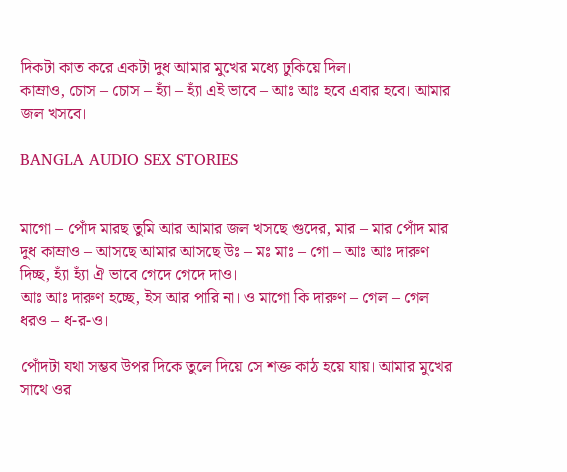দিকটা কাত করে একটা দুধ আমার মুখের মধ্যে ঢুকিয়ে দিল।
কাম্রাও, চোস – চোস – হ্যাঁ – হ্যাঁ এই ভাবে – আঃ আঃ হবে এবার হবে। আমার জল খসবে।

BANGLA AUDIO SEX STORIES


মাগো – পোঁদ মারছ তুমি আর আমার জল খসছে গুদের, মার – মার পোঁদ মার দুধ কাম্রাও – আসছে আমার আসছে উঃ – মঃ মাঃ – গো – আঃ আঃ দারুণ দিচ্ছ, হ্যাঁ হ্যাঁ ঐ ভাবে গেদে গেদে দাও।
আঃ আঃ দারুণ হচ্ছে, ইস আর পারি না। ও মাগো কি দারুণ – গেল – গেল ধরও – ধ-র-ও।

পোঁদটা যথা সম্ভব উপর দিকে তুলে দিয়ে সে শক্ত কাঠ হয়ে যায়। আমার মুখের সাথে ওর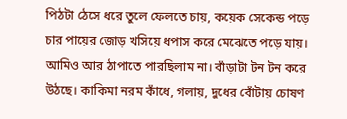পিঠটা ঠেসে ধরে তুলে ফেলতে চায়, কয়েক সেকেন্ড পড়ে চার পায়ের জোড় খসিয়ে ধপাস করে মেঝেতে পড়ে যায়।
আমিও আর ঠাপাতে পারছিলাম না। বাঁড়াটা টন টন করে উঠছে। কাকিমা নরম কাঁধে, গলায়, দুধের বোঁটায় চোষণ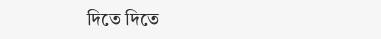দিতে দিতে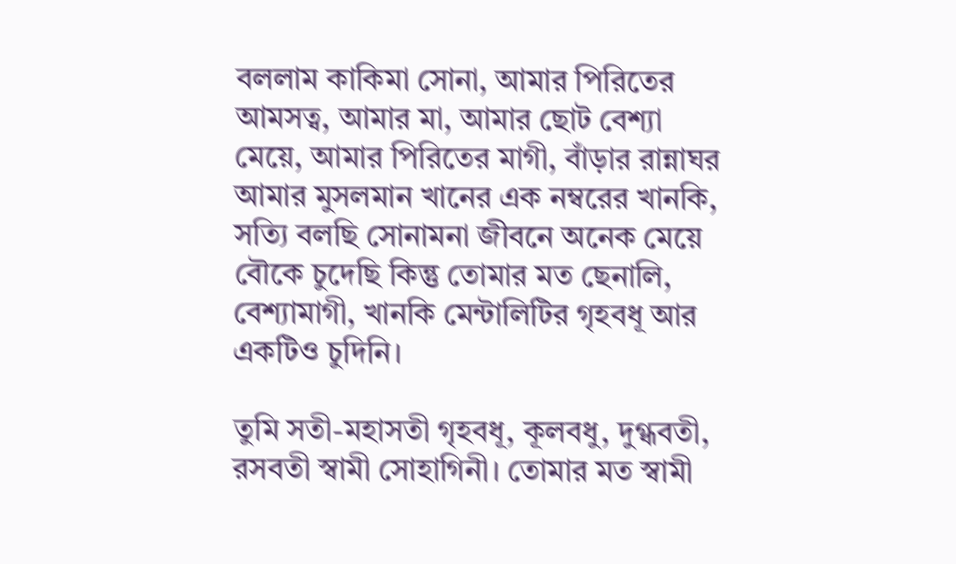বললাম কাকিমা সোনা, আমার পিরিতের আমসত্ব, আমার মা, আমার ছোট বেশ্যা মেয়ে, আমার পিরিতের মাগী, বাঁড়ার রান্নাঘর আমার মুসলমান খানের এক নম্বরের খানকি, সত্যি বলছি সোনামনা জীবনে অনেক মেয়ে বৌকে চুদেছি কিন্তু তোমার মত ছেনালি, বেশ্যামাগী, খানকি মেন্টালিটির গৃহবধূ আর একটিও চুদিনি।

তুমি সতী-মহাসতী গৃহবধূ, কূলবধু, দুগ্ধবতী, রসবতী স্বামী সোহাগিনী। তোমার মত স্বামী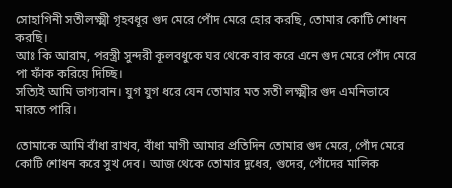সোহাগিনী সতীলক্ষ্মী গৃহবধূর গুদ মেরে পোঁদ মেরে হোর করছি, তোমার কোটি শোধন করছি।
আঃ কি আরাম, পরস্ত্রী সুন্দরী কূলবধুকে ঘর থেকে বার করে এনে গুদ মেরে পোঁদ মেরে পা ফাঁক করিয়ে দিচ্ছি।
সত্যিই আমি ভাগ্যবান। যুগ যুগ ধরে যেন তোমার মত সতী লক্ষ্মীর গুদ এমনিভাবে মারতে পারি।

তোমাকে আমি বাঁধা রাখব, বাঁধা মাগী আমার প্রতিদিন তোমার গুদ মেরে, পোঁদ মেরে কোটি শোধন করে সুখ দেব। আজ থেকে তোমার দুধের, গুদের, পোঁদের মালিক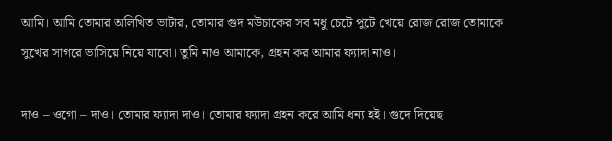আমি। আমি তোমার অলিখিত ভাটার, তোমার গুদ মউচাকের সব মধু চেটে পুটে খেয়ে রোজ রোজ তোমাকে সুখের সাগরে ভাসিয়ে নিয়ে যাবো। তুমি নাও আমাকে, গ্রহন কর আমার ফ্যাদা নাও।

দাও – ওগো – দাও। তোমার ফ্যাদা দাও। তোমার ফ্যাদা গ্রহন করে আমি ধন্য হই। গুদে দিয়েছ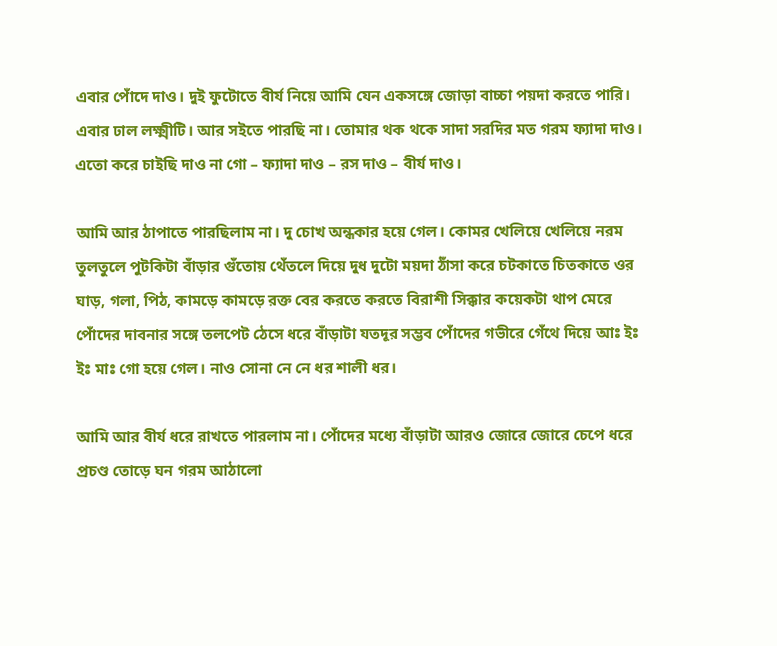এবার পোঁদে দাও। দুই ফুটোতে বীর্য নিয়ে আমি যেন একসঙ্গে জোড়া বাচ্চা পয়দা করতে পারি।
এবার ঢাল লক্ষ্মীটি। আর সইতে পারছি না। তোমার থক থকে সাদা সরদির মত গরম ফ্যাদা দাও। এতো করে চাইছি দাও না গো – ফ্যাদা দাও – রস দাও – বীর্য দাও।

আমি আর ঠাপাতে পারছিলাম না। দু চোখ অন্ধকার হয়ে গেল। কোমর খেলিয়ে খেলিয়ে নরম তুলতুলে পুটকিটা বাঁড়ার গুঁতোয় থেঁতলে দিয়ে দুধ দুটো ময়দা ঠাঁসা করে চটকাতে চিতকাতে ওর ঘাড়, গলা, পিঠ, কামড়ে কামড়ে রক্ত বের করতে করতে বিরাশী সিক্কার কয়েকটা থাপ মেরে পোঁদের দাবনার সঙ্গে তলপেট ঠেসে ধরে বাঁড়াটা যতদূর সম্ভব পোঁদের গভীরে গেঁথে দিয়ে আঃ ইঃ ইঃ মাঃ গো হয়ে গেল। নাও সোনা নে নে ধর শালী ধর।

আমি আর বীর্য ধরে রাখতে পারলাম না। পোঁদের মধ্যে বাঁড়াটা আরও জোরে জোরে চেপে ধরে প্রচণ্ড তোড়ে ঘন গরম আঠালো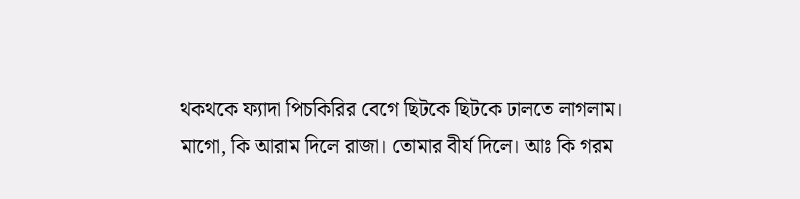থকথকে ফ্যাদা পিচকিরির বেগে ছিটকে ছিটকে ঢালতে লাগলাম।
মাগো, কি আরাম দিলে রাজা। তোমার বীর্য দিলে। আঃ কি গরম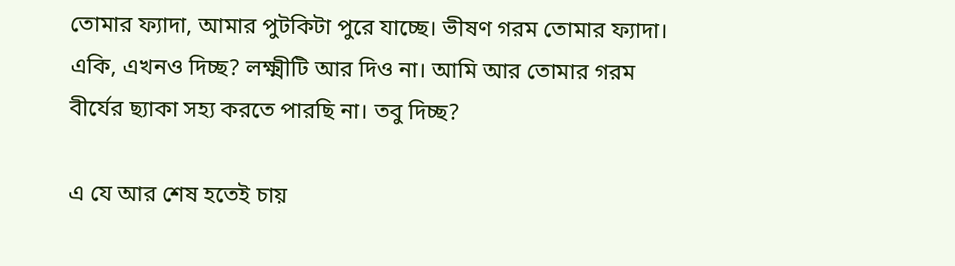তোমার ফ্যাদা, আমার পুটকিটা পুরে যাচ্ছে। ভীষণ গরম তোমার ফ্যাদা। একি, এখনও দিচ্ছ? লক্ষ্মীটি আর দিও না। আমি আর তোমার গরম বীর্যের ছ্যাকা সহ্য করতে পারছি না। তবু দিচ্ছ?

এ যে আর শেষ হতেই চায়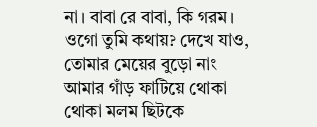না। বাবা রে বাবা, কি গরম। ওগো তুমি কথায়? দেখে যাও, তোমার মেয়ের বুড়ো নাং আমার গাঁড় ফাটিয়ে থোকা থোকা মলম ছিটকে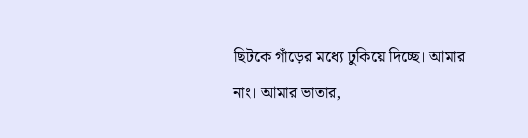ছিটকে গাঁড়ের মধ্যে ঢুকিয়ে দিচ্ছে। আমার নাং। আমার ভাতার,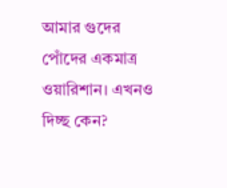আমার গুদের পোঁদের একমাত্র ওয়ারিশান। এখনও দিচ্ছ কেন?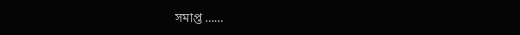সমাপ্ত ……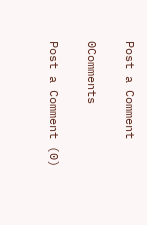Post a Comment

0Comments

Post a Comment (0)